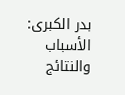بدر الكبرى: الأسباب والنتائج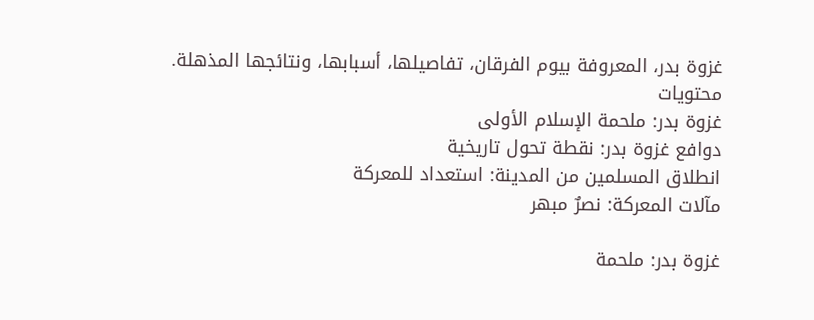غزوة بدر، المعروفة بيوم الفرقان، تفاصيلها، أسبابها، ونتائجها المذهلة.
محتويات
غزوة بدر: ملحمة الإسلام الأولى
دوافع غزوة بدر: نقطة تحول تاريخية
انطلاق المسلمين من المدينة: استعداد للمعركة
مآلات المعركة: نصرٌ مبهر

غزوة بدر: ملحمة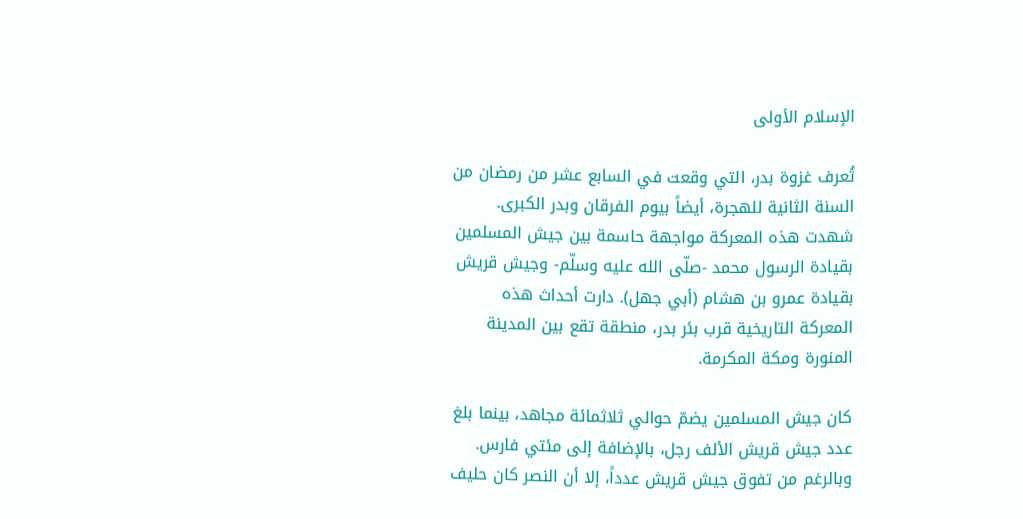الإسلام الأولى

تُعرف غزوة بدر، التي وقعت في السابع عشر من رمضان من السنة الثانية للهجرة، أيضاً بيوم الفرقان وبدر الكبرى. شهدت هذه المعركة مواجهة حاسمة بين جيش المسلمين بقيادة الرسول محمد -صلّى الله عليه وسلّم- وجيش قريش بقيادة عمرو بن هشام (أبي جهل). دارت أحداث هذه المعركة التاريخية قرب بئر بدر، منطقة تقع بين المدينة المنورة ومكة المكرمة.

كان جيش المسلمين يضمّ حوالي ثلاثمائة مجاهد، بينما بلغ عدد جيش قريش الألف رجل، بالإضافة إلى مئتي فارس. وبالرغم من تفوق جيش قريش عدداً، إلا أن النصر كان حليف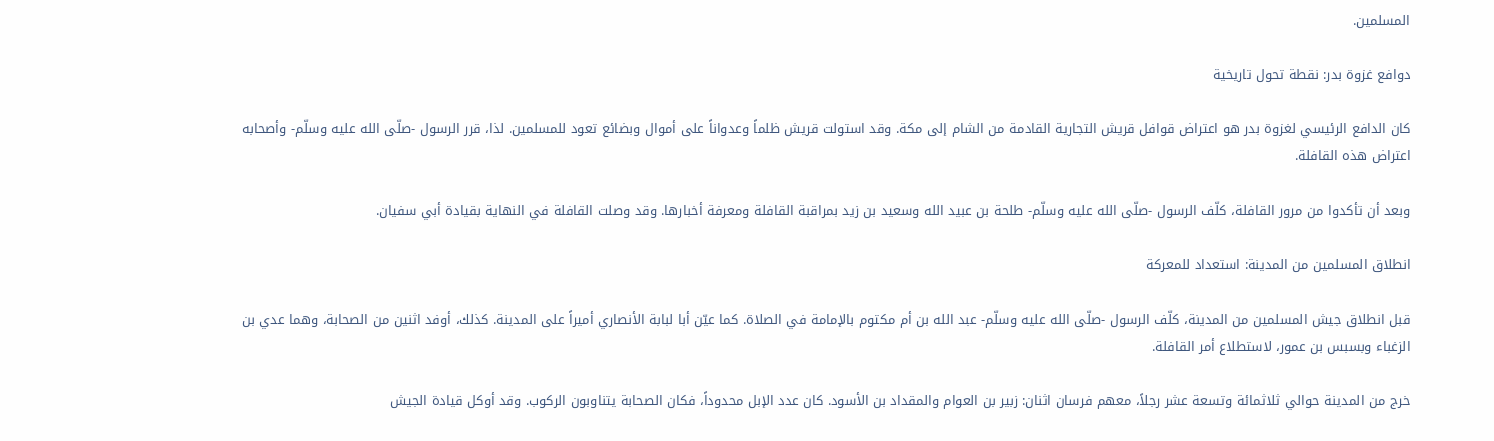المسلمين.

دوافع غزوة بدر: نقطة تحول تاريخية

كان الدافع الرئيسي لغزوة بدر هو اعتراض قوافل قريش التجارية القادمة من الشام إلى مكة. وقد استولت قريش ظلماً وعدواناً على أموال وبضائع تعود للمسلمين. لذا، قرر الرسول -صلّى الله عليه وسلّم- وأصحابه اعتراض هذه القافلة.

وبعد أن تأكدوا من مرور القافلة، كلّف الرسول -صلّى الله عليه وسلّم- طلحة بن عبيد الله وسعيد بن زيد بمراقبة القافلة ومعرفة أخبارها. وقد وصلت القافلة في النهاية بقيادة أبي سفيان.

انطلاق المسلمين من المدينة: استعداد للمعركة

قبل انطلاق جيش المسلمين من المدينة، كلّف الرسول -صلّى الله عليه وسلّم- عبد الله بن أم مكتوم بالإمامة في الصلاة. كما عيّن أبا لبابة الأنصاري أميراً على المدينة. كذلك، أوفد اثنين من الصحابة، وهما عدي بن الزغباء وبسبس بن عمور، لاستطلاع أمر القافلة.

خرج من المدينة حوالي ثلاثمائة وتسعة عشر رجلاً، معهم فرسان اثنان: زبير بن العوام والمقداد بن الأسود. كان عدد الإبل محدوداً، فكان الصحابة يتناوبون الركوب. وقد أوكل قيادة الجيش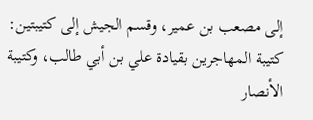إلى مصعب بن عمير، وقسم الجيش إلى كتيبتين: كتيبة المهاجرين بقيادة علي بن أبي طالب، وكتيبة الأنصار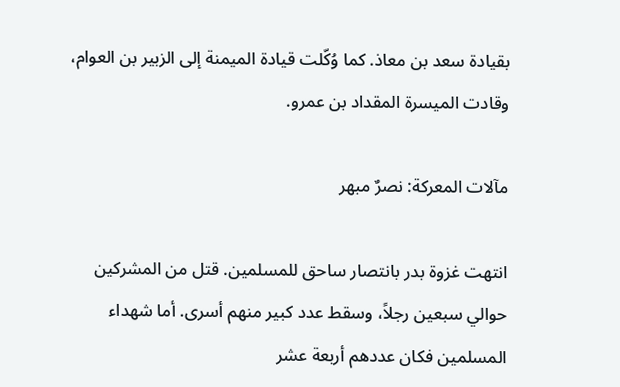بقيادة سعد بن معاذ. كما وُكّلت قيادة الميمنة إلى الزبير بن العوام، وقادت الميسرة المقداد بن عمرو.

مآلات المعركة: نصرٌ مبهر

انتهت غزوة بدر بانتصار ساحق للمسلمين. قتل من المشركين حوالي سبعين رجلاً، وسقط عدد كبير منهم أسرى. أما شهداء المسلمين فكان عددهم أربعة عشر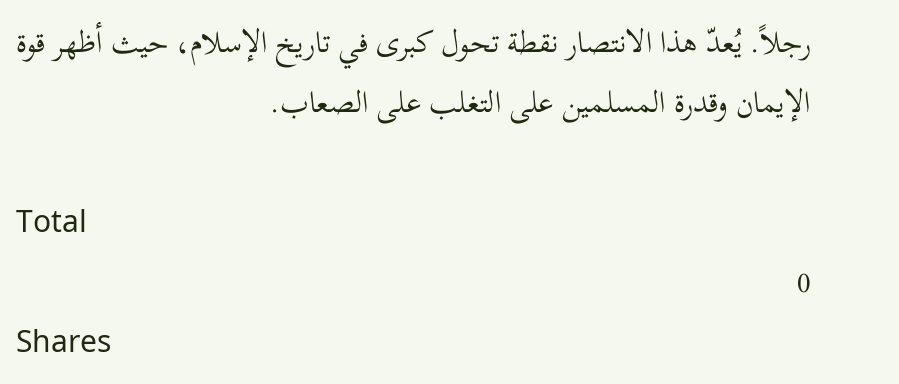رجلاً. يُعدّ هذا الانتصار نقطة تحول كبرى في تاريخ الإسلام، حيث أظهر قوة الإيمان وقدرة المسلمين على التغلب على الصعاب.

Total
0
Shares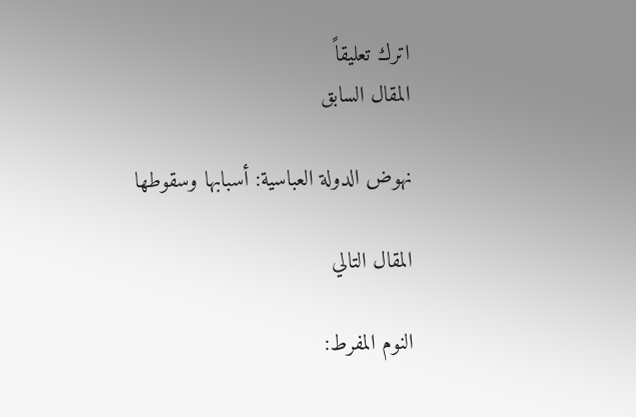اترك تعليقاً
المقال السابق

نهوض الدولة العباسية: أسبابها وسقوطها

المقال التالي

النوم المفرط: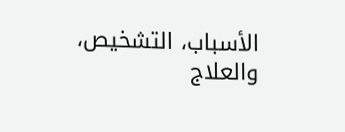الأسباب، التشخيص، والعلاج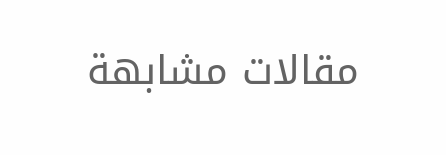مقالات مشابهة